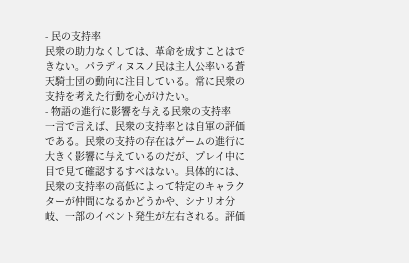- 民の支持率
民衆の助力なくしては、革命を成すことはできない。パラディヌスノ民は主人公率いる蒼天騎士団の動向に注目している。常に民衆の支持を考えた行動を心がけたい。
- 物語の進行に影響を与える民衆の支持率
一言で言えば、民衆の支持率とは自軍の評価である。民衆の支持の存在はゲームの進行に大きく影響に与えているのだが、プレイ中に目で見て確認するすべはない。具体的には、民衆の支持率の高低によって特定のキャラクターが仲間になるかどうかや、シナリオ分岐、一部のイベント発生が左右される。評価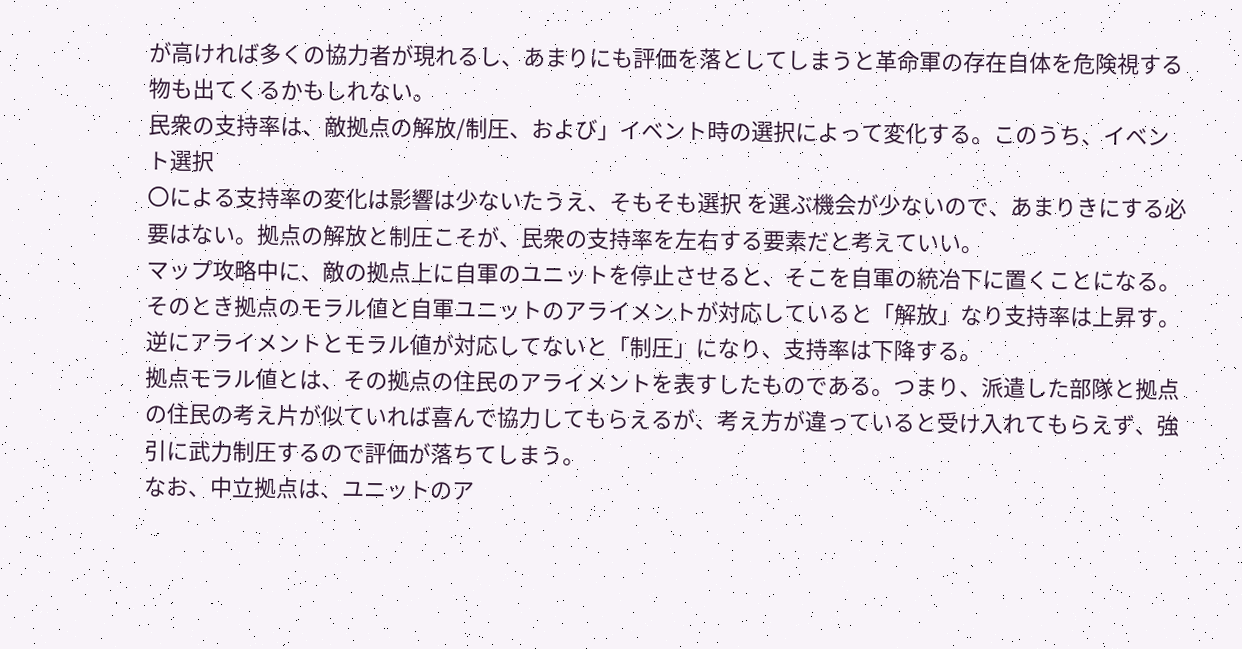が高ければ多くの協力者が現れるし、あまりにも評価を落としてしまうと革命軍の存在自体を危険視する物も出てくるかもしれない。
民衆の支持率は、敵拠点の解放/制圧、および」イベント時の選択によって変化する。このうち、イベント選択
〇による支持率の変化は影響は少ないたうえ、そもそも選択 を選ぶ機会が少ないので、あまりきにする必要はない。拠点の解放と制圧こそが、民衆の支持率を左右する要素だと考えていい。
マップ攻略中に、敵の拠点上に自軍のユニットを停止させると、そこを自軍の統冶下に置くことになる。そのとき拠点のモラル値と自軍ユニットのアライメントが対応していると「解放」なり支持率は上昇す。逆にアライメントとモラル値が対応してないと「制圧」になり、支持率は下降する。
拠点モラル値とは、その拠点の住民のアライメントを表すしたものである。つまり、派遣した部隊と拠点の住民の考え片が似ていれば喜んで協力してもらえるが、考え方が違っていると受け入れてもらえず、強引に武力制圧するので評価が落ちてしまう。
なお、中立拠点は、ユニットのア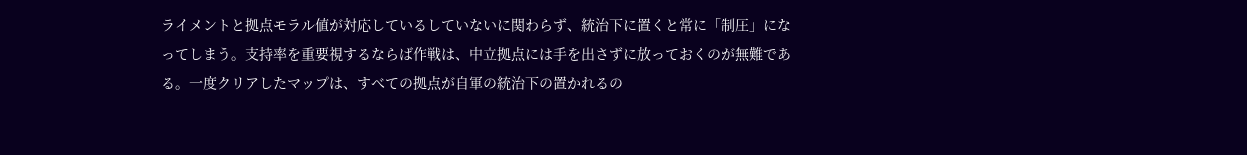ライメントと拠点モラル値が対応しているしていないに関わらず、統治下に置くと常に「制圧」になってしまう。支持率を重要視するならば作戦は、中立拠点には手を出さずに放っておくのが無難である。一度クリアしたマップは、すべての拠点が自軍の統治下の置かれるの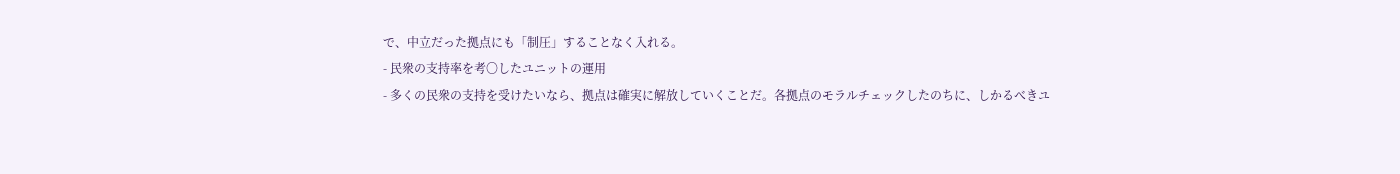で、中立だった拠点にも「制圧」することなく入れる。
- 民衆の支持率を考〇したユニットの運用
- 多くの民衆の支持を受けたいなら、拠点は確実に解放していくことだ。各拠点のモラルチェックしたのちに、しかるべきユ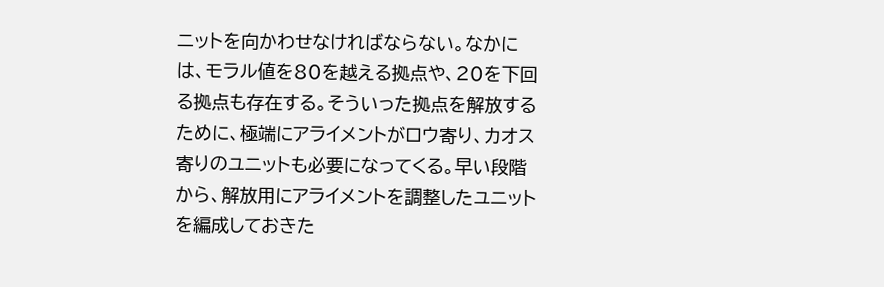ニットを向かわせなければならない。なかには、モラル値を80を越える拠点や、20を下回る拠点も存在する。そういった拠点を解放するために、極端にアライメントがロウ寄り、カオス寄りのユニットも必要になってくる。早い段階から、解放用にアライメントを調整したユニットを編成しておきた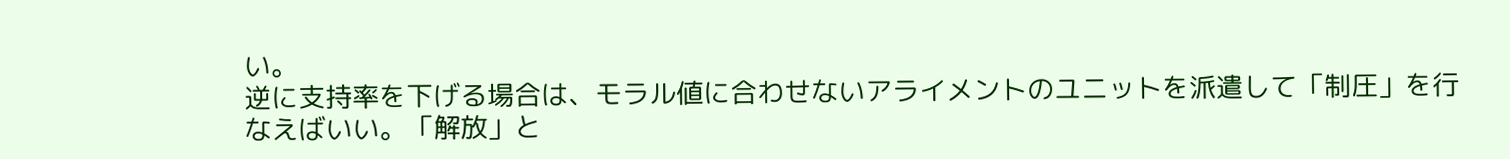い。
逆に支持率を下げる場合は、モラル値に合わせないアライメントのユニットを派遣して「制圧」を行なえばいい。「解放」と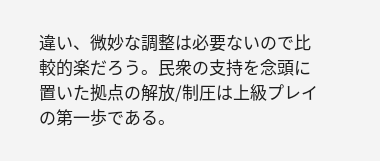違い、微妙な調整は必要ないので比較的楽だろう。民衆の支持を念頭に置いた拠点の解放/制圧は上級プレイの第一歩である。